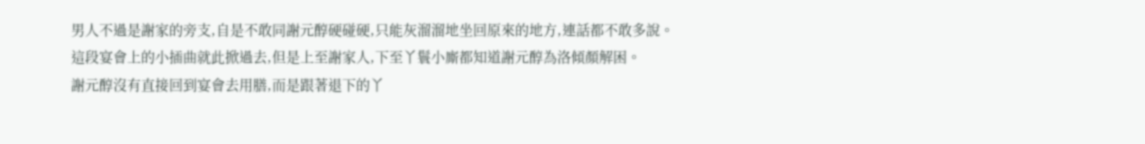男人不過是謝家的旁支,自是不敢同謝元醇硬碰硬,只能灰溜溜地坐回原來的地方,連話都不敢多說。
這段宴會上的小插曲就此掀過去,但是上至謝家人,下至丫鬟小廝都知道謝元醇為洛傾顏解困。
謝元醇沒有直接回到宴會去用膳,而是跟著退下的丫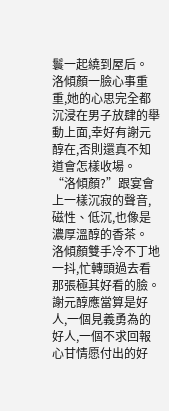鬟一起繞到屋后。
洛傾顏一臉心事重重,她的心思完全都沉浸在男子放肆的舉動上面,幸好有謝元醇在,否則還真不知道會怎樣收場。
“洛傾顏?”跟宴會上一樣沉寂的聲音,磁性、低沉,也像是濃厚溫醇的香茶。
洛傾顏雙手冷不丁地一抖,忙轉頭過去看那張極其好看的臉。
謝元醇應當算是好人,一個見義勇為的好人,一個不求回報心甘情愿付出的好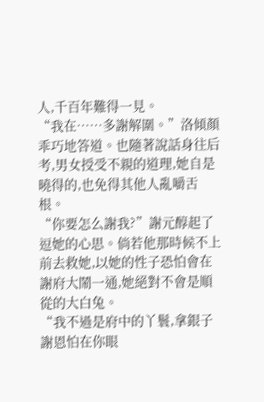人,千百年難得一見。
“我在……多謝解圍。”洛傾顏乖巧地答道。也隨著說話身往后考,男女授受不親的道理,她自是曉得的,也免得其他人亂嚼舌根。
“你要怎么謝我?”謝元醇起了逗她的心思。倘若他那時候不上前去救她,以她的性子恐怕會在謝府大鬧一通,她絕對不會是順從的大白兔。
“我不過是府中的丫鬟,拿銀子謝恩怕在你眼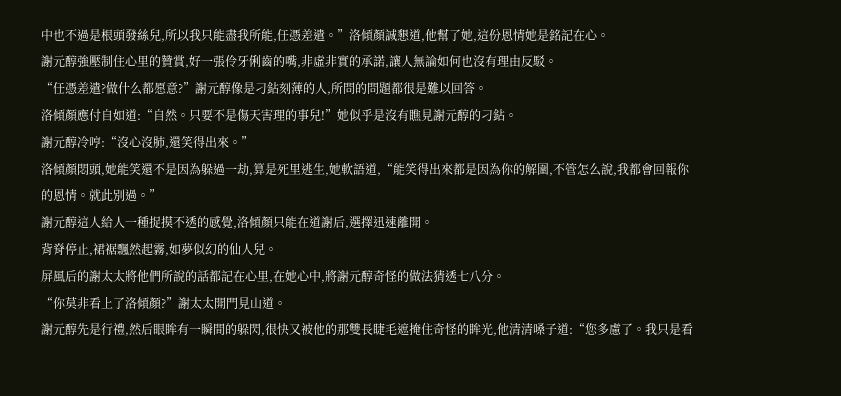中也不過是根頭發絲兒,所以我只能盡我所能,任憑差遣。”洛傾顏誠懇道,他幫了她,這份恩情她是銘記在心。
謝元醇強壓制住心里的贊賞,好一張伶牙俐齒的嘴,非虛非實的承諾,讓人無論如何也沒有理由反駁。
“任憑差遣?做什么都愿意?”謝元醇像是刁鉆刻薄的人,所問的問題都很是難以回答。
洛傾顏應付自如道:“自然。只要不是傷天害理的事兒!”她似乎是沒有瞧見謝元醇的刁鉆。
謝元醇冷哼:“沒心沒肺,還笑得出來。”
洛傾顏悶頭,她能笑還不是因為躲過一劫,算是死里逃生,她軟語道,“能笑得出來都是因為你的解圍,不管怎么說,我都會回報你的恩情。就此別過。”
謝元醇這人給人一種捉摸不透的感覺,洛傾顏只能在道謝后,選擇迅速離開。
背脊停止,裙裾飄然起霧,如夢似幻的仙人兒。
屏風后的謝太太將他們所說的話都記在心里,在她心中,將謝元醇奇怪的做法猜透七八分。
“你莫非看上了洛傾顏?”謝太太開門見山道。
謝元醇先是行禮,然后眼眸有一瞬間的躲閃,很快又被他的那雙長睫毛遮掩住奇怪的眸光,他清清嗓子道:“您多慮了。我只是看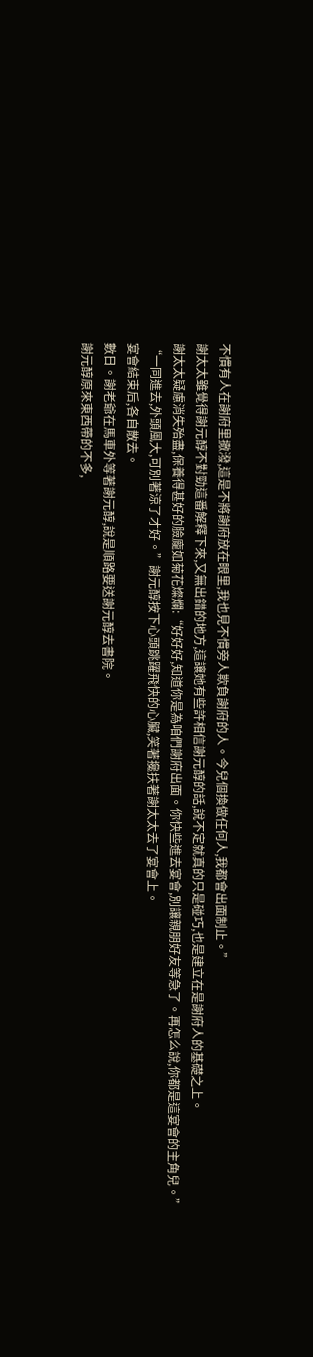不慣有人在謝府里撒潑,這是不將謝府放在眼里,我也見不慣旁人欺負謝府的人。今兒個換做任何人,我都會出面制止。”
謝太太雖覺得謝元醇不對勁這番解釋下來,又無出錯的地方,這讓她有些許相信謝元醇的話,說不定就真的只是碰巧,也是建立在是謝府人的基礎之上。
謝太太疑慮消失殆盡,保養得甚好的臉龐如菊花燦爛:“好好好,知道你是為咱們謝府出面。你快些進去宴會,別讓親朋好友等急了。再怎么說,你都是這宴會的主角兒。”
“一同進去,外頭風大,可別著涼了才好。”謝元醇按下心頭跳躍飛快的心臟,笑著攙扶著謝太太去了宴會上。
宴會結束后,各自散去。
數日。謝老爺在馬車外等著謝元醇,說是順路要送謝元醇去書院。
謝元醇原來東西帶的不多,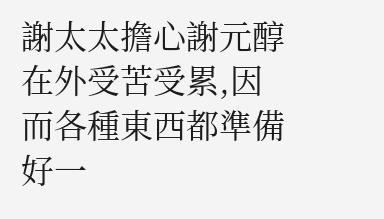謝太太擔心謝元醇在外受苦受累,因而各種東西都準備好一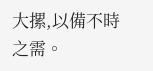大摞,以備不時之需。